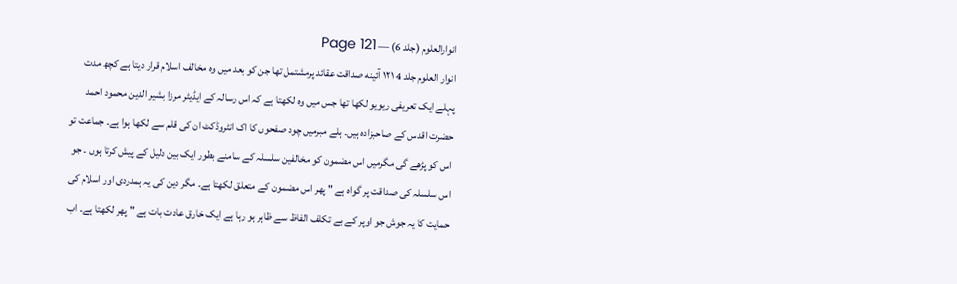انوارالعلوم (جلد 6) — Page 121
انوار العلوم جلد 4 ۱۲۱ آئینه صداقت عقائد پرمشتمل تھا جن کو بعد میں وہ مخالف اسلام قرار دیتا ہے کچھ مدت پہلے ایک تعریفی ریویو لکھا تھا جس میں وہ لکھتا ہے کہ اس رسالہ کے ایڈیٹر مرزا بشیر الدین محمود احمد حضرت اقدس کے صاحبزادہ ہیں۔ ہلے مبرمیں چود صفحوں کا اک انٹروڈکٹ ان کی قلم سے لکھا ہوا ہے۔ جماعت تو اس کو پڑھے گی مگرمیں اس مضمون کو مخالفین سلسلہ کے سامنے بطور ایک بین دلیل کے پیش کرتا ہوں ۔ جو اس سلسلہ کی صداقت پر گواہ ہے " پھر اس مضمون کے متعلق لکھتا ہے۔ مگر دین کی یہ ہمدردی اور اسلام کی حمایت کا یہ جوش جو اوپر کے بے تکلف الفاظ سے ظاہر ہو رہا ہے ایک خارق عادت بات ہے " پھر لکھتا ہے۔ اب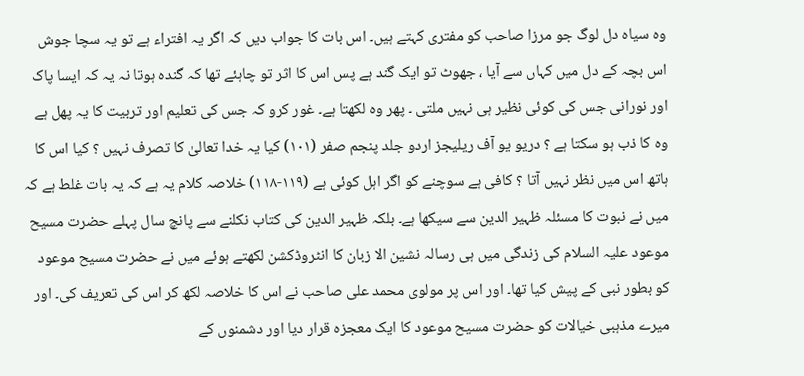وہ سیاہ دل لوگ جو مرزا صاحب کو مفتری کہتے ہیں۔ اس بات کا جواب دیں کہ اگر یہ افتراء ہے تو یہ سچا جوش اس بچہ کے دل میں کہاں سے آیا ، جھوٹ تو ایک گند ہے پس اس کا اثر تو چاہئے تھا کہ گندہ ہوتا نہ یہ کہ ایسا پاک اور نورانی جس کی کوئی نظیر ہی نہیں ملتی ۔ پھر وہ لکھتا ہے۔ غور کرو کہ جس کی تعلیم اور تربیت کا یہ پھل ہے وہ کا ذب ہو سکتا ہے ؟ دریو یو آف ریلیجز اردو جلد پنجم صفر (۱۰۱) کیا یہ خدا تعالیٰ کا تصرف نہیں ؟ کیا اس کا ہاتھ اس میں نظر نہیں آتا ؟ کافی ہے سوچنے کو اگر اہل کوئی ہے (۱۱۹-۱۱۸) خلاصہ کلام یہ ہے کہ یہ بات غلط ہے کہ میں نے نبوت کا مسئلہ ظہیر الدین سے سیکھا ہے۔ بلکہ ظہیر الدین کی کتاب نکلنے سے پانچ سال پہلے حضرت مسیح موعود علیہ السلام کی زندگی میں ہی رسالہ نشین الا زبان کا انٹروڈکشن لکھتے ہوئے میں نے حضرت مسیح موعود کو بطور نبی کے پیش کیا تھا۔ اور اس پر مولوی محمد علی صاحب نے اس کا خلاصہ لکھ کر اس کی تعریف کی۔ اور میرے مذہبی خیالات کو حضرت مسیح موعود کا ایک معجزہ قرار دیا اور دشمنوں کے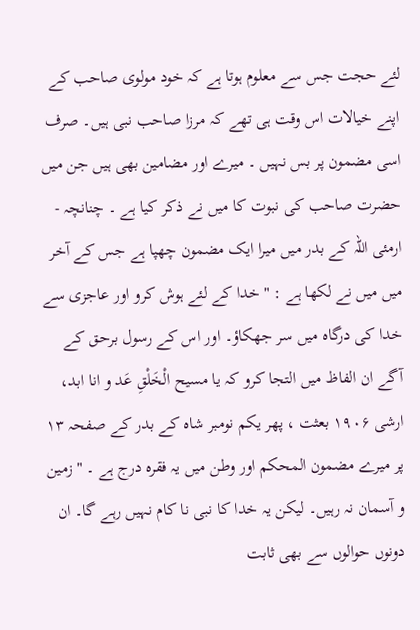لئے حجت جس سے معلوم ہوتا ہے کہ خود مولوی صاحب کے اپنے خیالات اس وقت ہی تھے کہ مرزا صاحب نبی ہیں۔ صرف اسی مضمون پر بس نہیں ۔ میرے اور مضامین بھی ہیں جن میں حضرت صاحب کی نبوت کا میں نے ذکر کیا ہے ۔ چنانچہ - ارمئی اللہ کے بدر میں میرا ایک مضمون چھپا ہے جس کے آخر میں میں نے لکھا ہے : " خدا کے لئے ہوش کرو اور عاجزی سے خدا کی درگاہ میں سر جھکاؤ۔ اور اس کے رسول برحق کے آگے ان الفاظ میں التجا کرو کہ یا مسیح الْخَلْقِ عَد و انا ابد، ارشی ۱۹۰۶ بعثت ، پھر یکم نومبر شاہ کے بدر کے صفحہ ۱۳ پر میرے مضمون المحکم اور وطن میں یہ فقرہ درج ہے ۔ " زمین و آسمان نہ رہیں۔ لیکن یہ خدا کا نبی نا کام نہیں رہے گا۔ ان دونوں حوالوں سے بھی ثابت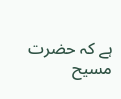ہے کہ حضرت مسیح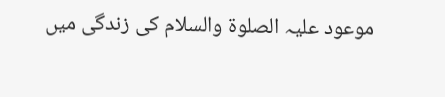موعود علیہ الصلوۃ والسلام کی زندگی میں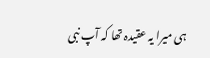ہی میرا یہ عقیدہ تھا کہ آپ نبی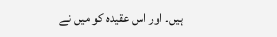ہیں۔ اور اس عقیدہ کو میں نے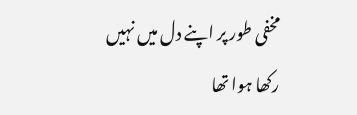مخفی طور پر اپنے دل میں نہیں رکھا ہوا تھا